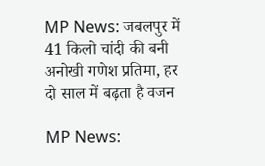MP News: जबलपुर में 41 किलो चांदी की बनी अनोखी गणेश प्रतिमा, हर दो साल में बढ़ता है वजन

MP News: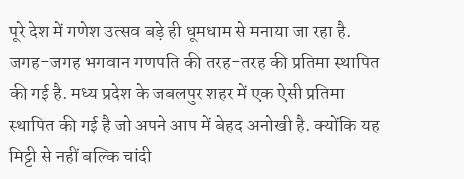पूरे देश में गणेश उत्सव बड़े ही धूमधाम से मनाया जा रहा है. जगह-जगह भगवान गणपति की तरह-तरह की प्रतिमा स्थापित की गई है. मध्य प्रदेश के जबलपुर शहर में एक ऐसी प्रतिमा स्थापित की गई है जो अपने आप में बेहद अनोखी है. क्योंकि यह मिट्टी से नहीं बल्कि चांदी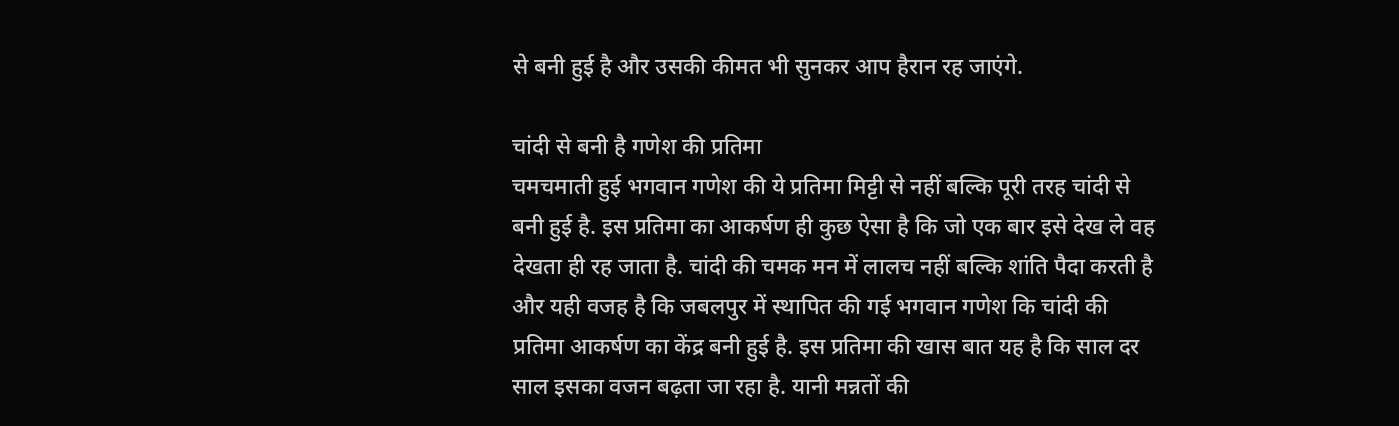से बनी हुई है और उसकी कीमत भी सुनकर आप हैरान रह जाएंगे.

चांदी से बनी है गणेश की प्रतिमा
चमचमाती हुई भगवान गणेश की ये प्रतिमा मिट्टी से नहीं बल्कि पूरी तरह चांदी से बनी हुई है. इस प्रतिमा का आकर्षण ही कुछ ऐसा है कि जो एक बार इसे देख ले वह देखता ही रह जाता है. चांदी की चमक मन में लालच नहीं बल्कि शांति पैदा करती है और यही वजह है कि जबलपुर में स्थापित की गई भगवान गणेश कि चांदी की प्रतिमा आकर्षण का केंद्र बनी हुई है. इस प्रतिमा की खास बात यह है कि साल दर साल इसका वजन बढ़ता जा रहा है. यानी मन्नतों की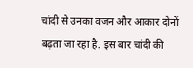चांदी से उनका वजन और आकार दोनों बढ़ता जा रहा है. इस बार चांदी की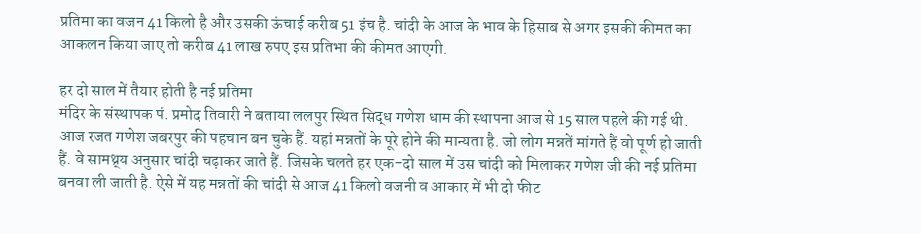प्रतिमा का वजन 41 किलो है और उसकी ऊंचाई करीब 51 इंच है. चांदी के आज के भाव के हिसाब से अगर इसकी कीमत का आकलन किया जाए तो करीब 41 लाख रुपए इस प्रतिभा की कीमत आएगी.

हर दो साल में तैयार होती है नई प्रतिमा
मंदिर के संस्थापक पं. प्रमोद तिवारी ने बताया ललपुर स्थित सिद्ध गणेश धाम की स्थापना आज से 15 साल पहले की गई थी. आज रजत गणेश जबरपुर की पहचान बन चुके हैं. यहां मन्नतों के पूरे होने की मान्यता है. जो लोग मन्नतें मांगते हैं वो पूर्ण हो जाती हैं. वे सामथ्र्य अनुसार चांदी चढ़ाकर जाते हैं. जिसके चलते हर एक-दो साल में उस चांदी को मिलाकर गणेश जी की नई प्रतिमा बनवा ली जाती है. ऐसे में यह मन्नतों की चांदी से आज 41 किलो वजनी व आकार में भी दो फीट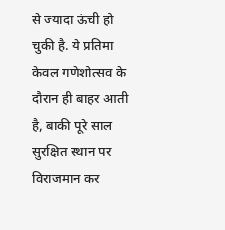से ज्यादा ऊंची हो चुकी है. ये प्रतिमा केवल गणेशोत्सव के दौरान ही बाहर आती है, बाकी पूरे साल सुरक्षित स्थान पर विराजमान कर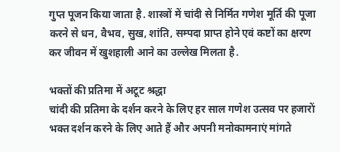गुप्त पूजन किया जाता है. शास्त्रों में चांदी से निर्मित गणेश मूर्ति की पूजा करने से धन, वैभव, सुख, शांति, सम्पदा प्राप्त होने एवं कष्टों का क्षरण कर जीवन में खुशहाली आने का उल्लेख मिलता है.

भक्तों की प्रतिमा में अटूट श्रद्धा
चांदी की प्रतिमा के दर्शन करने के लिए हर साल गणेश उत्सव पर हजारों भक्त दर्शन करने के लिए आते हैं और अपनी मनोकामनाएं मांगते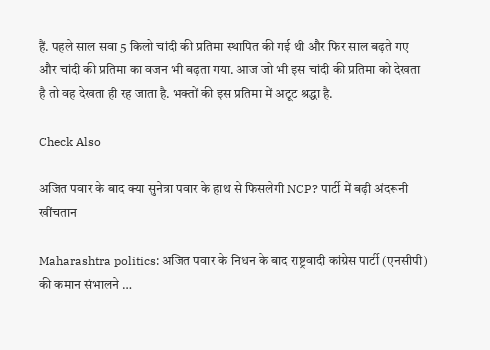हैं. पहले साल सवा 5 किलो चांदी की प्रतिमा स्थापित की गई थी और फिर साल बढ़ते गए और चांदी की प्रतिमा का वजन भी बढ़ता गया. आज जो भी इस चांदी की प्रतिमा को देखता है तो वह देखता ही रह जाता है. भक्तों की इस प्रतिमा में अटूट श्रद्धा है.

Check Also

अजित पवार के बाद क्या सुनेत्रा पवार के हाथ से फिसलेगी NCP? पार्टी में बढ़ी अंदरूनी खींचतान

Maharashtra politics: अजित पवार के निधन के बाद राष्ट्रवादी कांग्रेस पार्टी (एनसीपी) की कमान संभालने …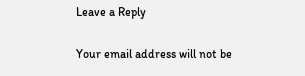Leave a Reply

Your email address will not be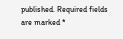published. Required fields are marked *